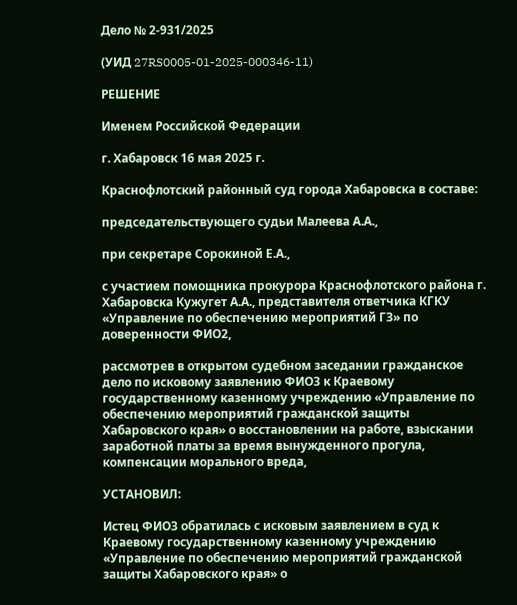Дело № 2-931/2025

(УИД 27RS0005-01-2025-000346-11)

РЕШЕНИЕ

Именем Российской Федерации

г. Хабаровск 16 мая 2025 г.

Краснофлотский районный суд города Хабаровска в составе:

председательствующего судьи Малеева А.А.,

при секретаре Сорокиной Е.А.,

с участием помощника прокурора Краснофлотского района г. Хабаровска Кужугет А.А., представителя ответчика КГКУ «Управление по обеспечению мероприятий ГЗ» по доверенности ФИО2,

рассмотрев в открытом судебном заседании гражданское дело по исковому заявлению ФИО3 к Краевому государственному казенному учреждению «Управление по обеспечению мероприятий гражданской защиты Хабаровского края» о восстановлении на работе, взыскании заработной платы за время вынужденного прогула, компенсации морального вреда,

УСТАНОВИЛ:

Истец ФИО3 обратилась с исковым заявлением в суд к Краевому государственному казенному учреждению «Управление по обеспечению мероприятий гражданской защиты Хабаровского края» о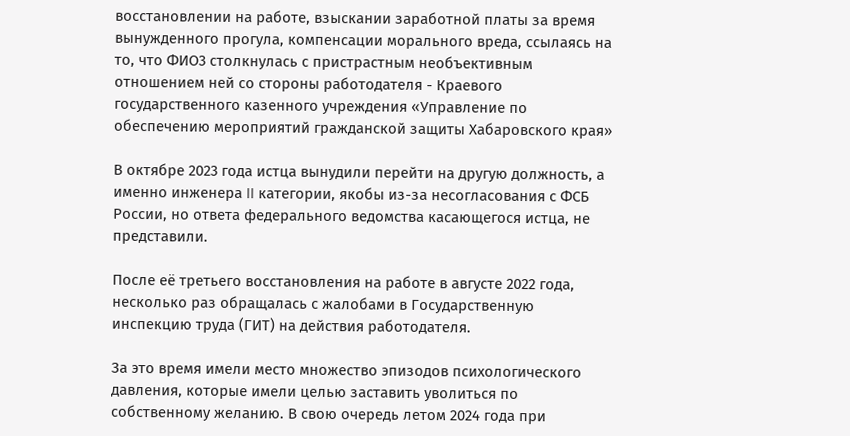восстановлении на работе, взыскании заработной платы за время вынужденного прогула, компенсации морального вреда, ссылаясь на то, что ФИО3 столкнулась с пристрастным необъективным отношением ней со стороны работодателя - Краевого государственного казенного учреждения «Управление по обеспечению мероприятий гражданской защиты Хабаровского края»

В октябре 2023 года истца вынудили перейти на другую должность, а именно инженера II категории, якобы из-за несогласования с ФСБ России, но ответа федерального ведомства касающегося истца, не представили.

После её третьего восстановления на работе в августе 2022 года, несколько раз обращалась с жалобами в Государственную инспекцию труда (ГИТ) на действия работодателя.

За это время имели место множество эпизодов психологического давления, которые имели целью заставить уволиться по собственному желанию. В свою очередь летом 2024 года при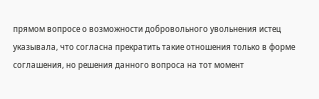прямом вопросе о возможности добровольного увольнения истец указывала, что согласна прекратить такие отношения только в форме соглашения, но решения данного вопроса на тот момент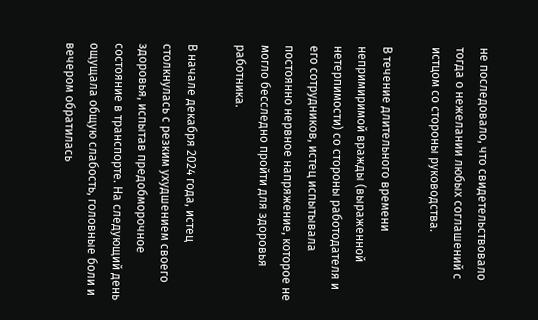не последовало, что свидетельствовало тогда о нежелании любых соглашений с истцом со стороны руководства.

В течение длительного времени непримиримой вражды (выраженной нетерпимости) со стороны работодателя и его сотрудников, истец испытывала постоянно нервное напряжение, которое не могло бесследно пройти для здоровья работника.

В начале декабря 2024 года, истец столкнулась с резким ухудшением своего здоровья, испытав предобморочное состояние в транспорте. На следующий день ощущала общую слабость, головные боли и вечером обратилась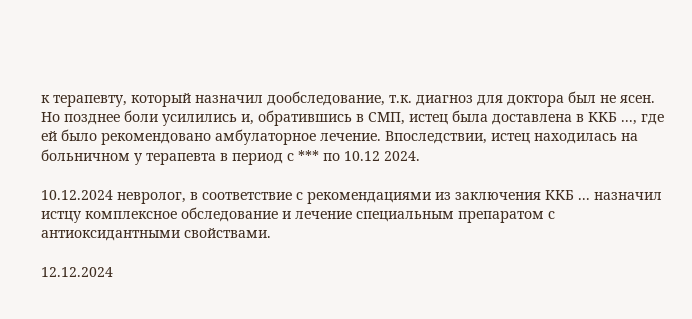к терапевту, который назначил дообследование, т.к. диагноз для доктора был не ясен. Но позднее боли усилились и, обратившись в СМП, истец была доставлена в ККБ ..., где ей было рекомендовано амбулаторное лечение. Впоследствии, истец находилась на больничном у терапевта в период с *** по 10.12 2024.

10.12.2024 невролог, в соответствие с рекомендациями из заключения ККБ ... назначил истцу комплексное обследование и лечение специальным препаратом с антиоксидантными свойствами.

12.12.2024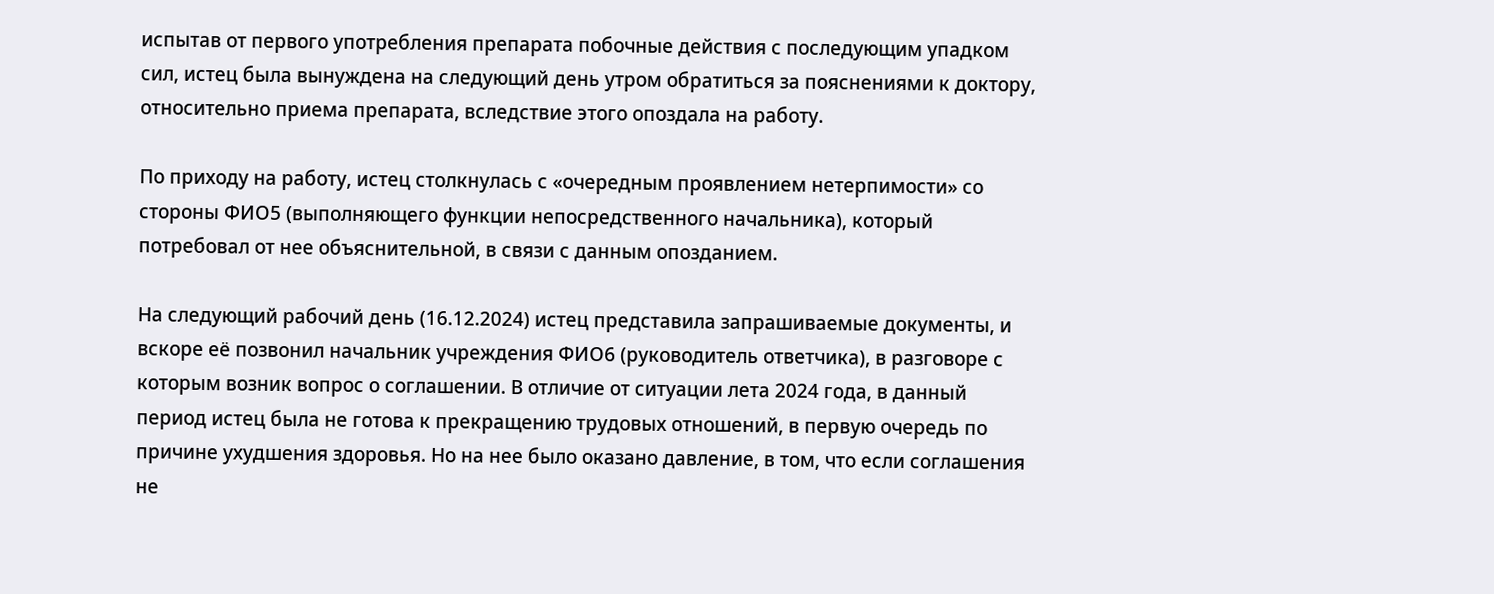испытав от первого употребления препарата побочные действия с последующим упадком сил, истец была вынуждена на следующий день утром обратиться за пояснениями к доктору, относительно приема препарата, вследствие этого опоздала на работу.

По приходу на работу, истец столкнулась с «очередным проявлением нетерпимости» со стороны ФИО5 (выполняющего функции непосредственного начальника), который потребовал от нее объяснительной, в связи с данным опозданием.

На следующий рабочий день (16.12.2024) истец представила запрашиваемые документы, и вскоре её позвонил начальник учреждения ФИО6 (руководитель ответчика), в разговоре с которым возник вопрос о соглашении. В отличие от ситуации лета 2024 года, в данный период истец была не готова к прекращению трудовых отношений, в первую очередь по причине ухудшения здоровья. Но на нее было оказано давление, в том, что если соглашения не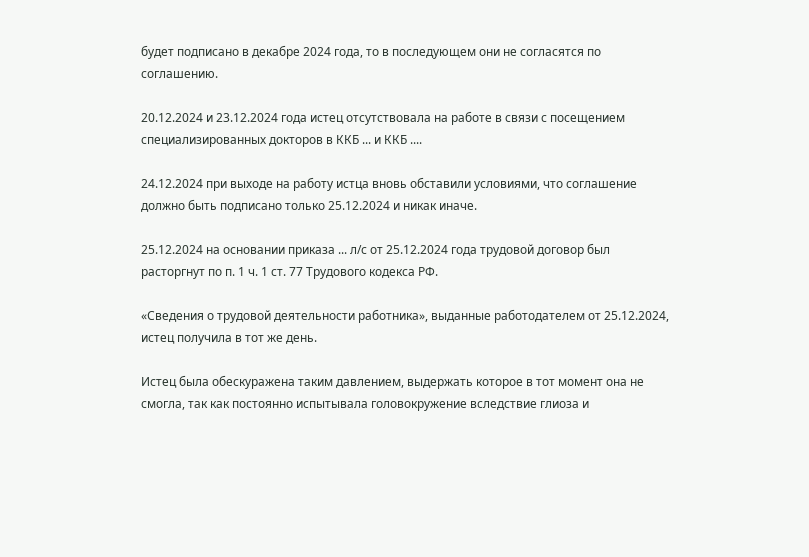будет подписано в декабре 2024 года, то в последующем они не согласятся по соглашению.

20.12.2024 и 23.12.2024 года истец отсутствовала на работе в связи с посещением специализированных докторов в ККБ ... и ККБ ....

24.12.2024 при выходе на работу истца вновь обставили условиями, что соглашение должно быть подписано только 25.12.2024 и никак иначе.

25.12.2024 на основании приказа ... л/с от 25.12.2024 года трудовой договор был расторгнут по п. 1 ч. 1 ст. 77 Трудового кодекса РФ.

«Сведения о трудовой деятельности работника», выданные работодателем от 25.12.2024, истец получила в тот же день.

Истец была обескуражена таким давлением, выдержать которое в тот момент она не смогла, так как постоянно испытывала головокружение вследствие глиоза и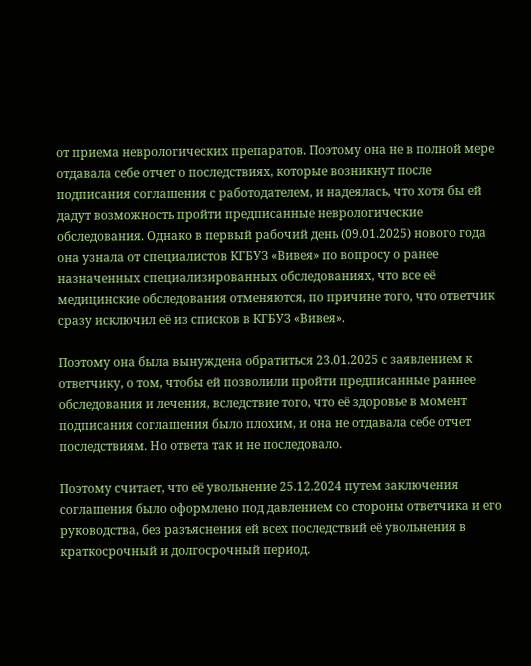от приема неврологических препаратов. Поэтому она не в полной мере отдавала себе отчет о последствиях, которые возникнут после подписания соглашения с работодателем, и надеялась, что хотя бы ей дадут возможность пройти предписанные неврологические обследования. Однако в первый рабочий день (09.01.2025) нового года она узнала от специалистов КГБУЗ «Вивея» по вопросу о ранее назначенных специализированных обследованиях, что все её медицинские обследования отменяются, по причине того, что ответчик сразу исключил её из списков в КГБУЗ «Вивея».

Поэтому она была вынуждена обратиться 23.01.2025 с заявлением к ответчику, о том, чтобы ей позволили пройти предписанные раннее обследования и лечения, вследствие того, что её здоровье в момент подписания соглашения было плохим, и она не отдавала себе отчет последствиям. Но ответа так и не последовало.

Поэтому считает, что её увольнение 25.12.2024 путем заключения соглашения было оформлено под давлением со стороны ответчика и его руководства, без разъяснения ей всех последствий её увольнения в краткосрочный и долгосрочный период.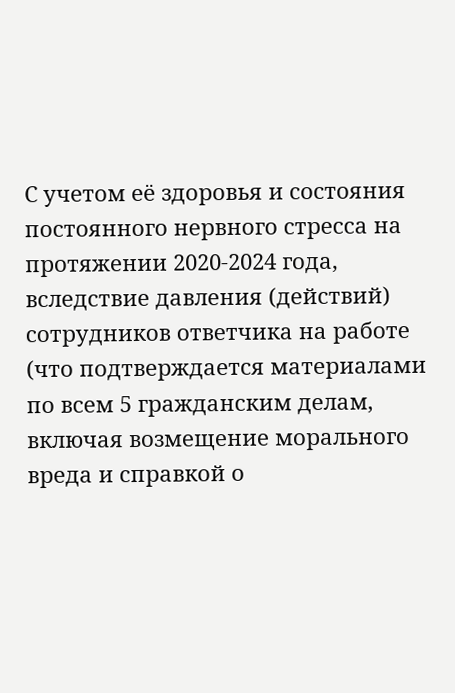С учетом её здоровья и состояния постоянного нервного стресса на протяжении 2020-2024 года, вследствие давления (действий) сотрудников ответчика на работе (что подтверждается материалами по всем 5 гражданским делам, включая возмещение морального вреда и справкой о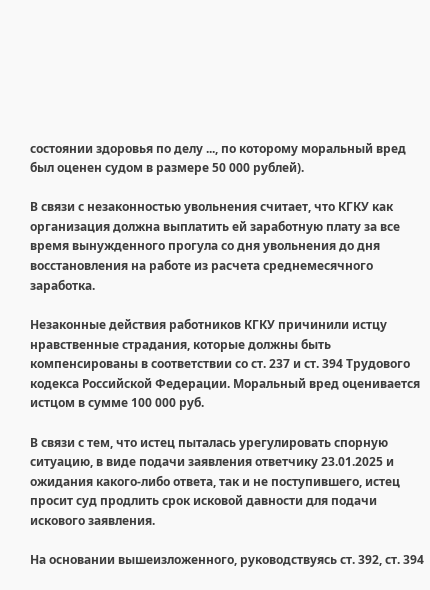состоянии здоровья по делу ..., по которому моральный вред был оценен судом в размере 50 000 рублей).

В связи с незаконностью увольнения считает, что КГКУ как организация должна выплатить ей заработную плату за все время вынужденного прогула со дня увольнения до дня восстановления на работе из расчета среднемесячного заработка.

Незаконные действия работников КГКУ причинили истцу нравственные страдания, которые должны быть компенсированы в соответствии со ст. 237 и ст. 394 Трудового кодекса Российской Федерации. Моральный вред оценивается истцом в сумме 100 000 руб.

В связи с тем, что истец пыталась урегулировать спорную ситуацию, в виде подачи заявления ответчику 23.01.2025 и ожидания какого-либо ответа, так и не поступившего, истец просит суд продлить срок исковой давности для подачи искового заявления.

На основании вышеизложенного, руководствуясь ст. 392, ст. 394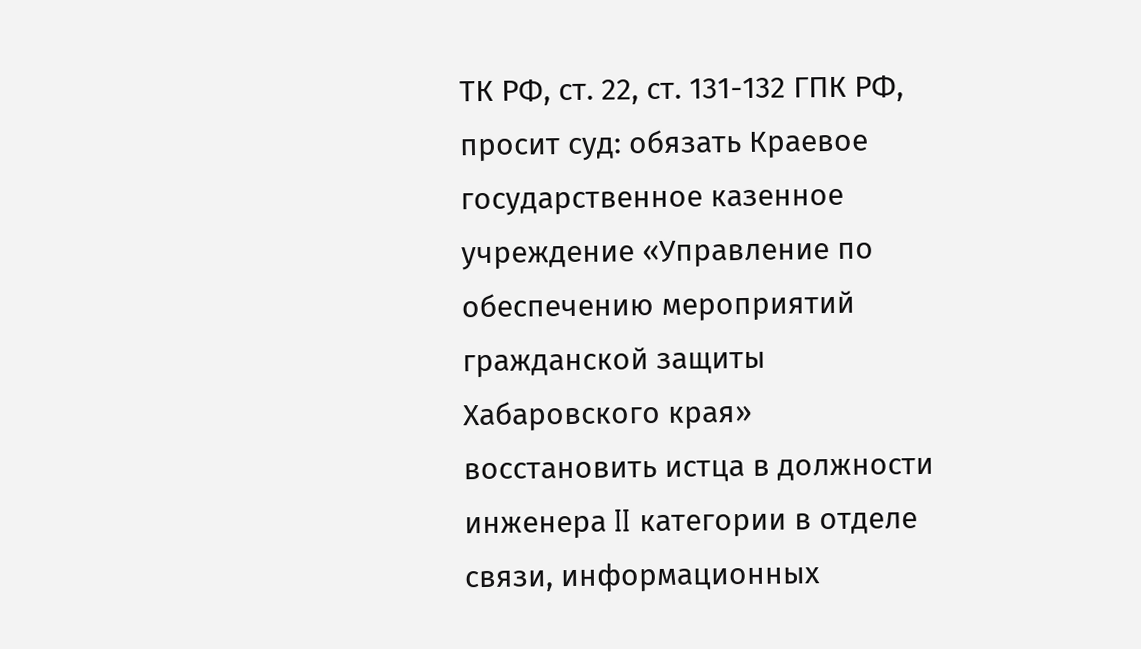ТК РФ, ст. 22, ст. 131-132 ГПК РФ, просит суд: обязать Краевое государственное казенное учреждение «Управление по обеспечению мероприятий гражданской защиты Хабаровского края» восстановить истца в должности инженера II категории в отделе связи, информационных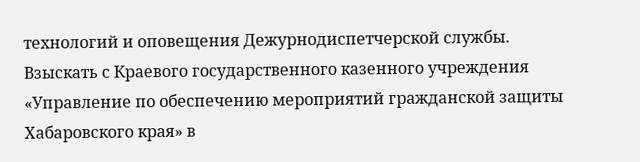технологий и оповещения Дежурнодиспетчерской службы. Взыскать с Краевого государственного казенного учреждения «Управление по обеспечению мероприятий гражданской защиты Хабаровского края» в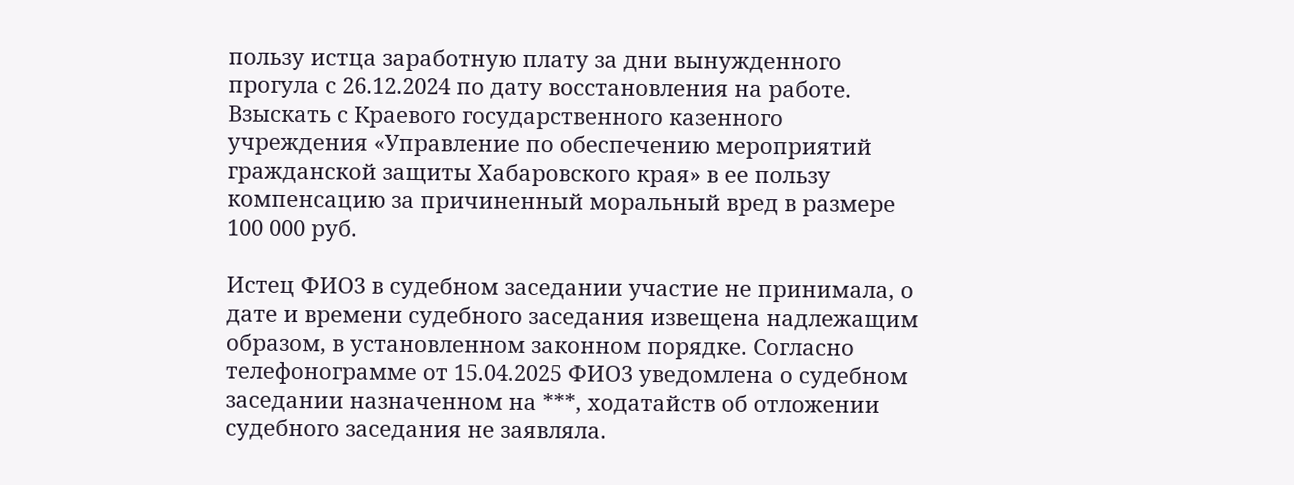пользу истца заработную плату за дни вынужденного прогула с 26.12.2024 по дату восстановления на работе. Взыскать с Краевого государственного казенного учреждения «Управление по обеспечению мероприятий гражданской защиты Хабаровского края» в ее пользу компенсацию за причиненный моральный вред в размере 100 000 руб.

Истец ФИО3 в судебном заседании участие не принимала, о дате и времени судебного заседания извещена надлежащим образом, в установленном законном порядке. Согласно телефонограмме от 15.04.2025 ФИО3 уведомлена о судебном заседании назначенном на ***, ходатайств об отложении судебного заседания не заявляла.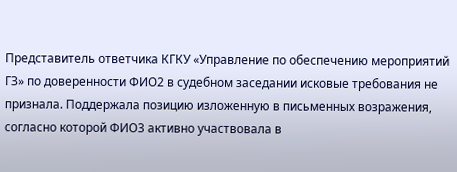Представитель ответчика КГКУ «Управление по обеспечению мероприятий ГЗ» по доверенности ФИО2 в судебном заседании исковые требования не признала. Поддержала позицию изложенную в письменных возражения, согласно которой ФИО3 активно участвовала в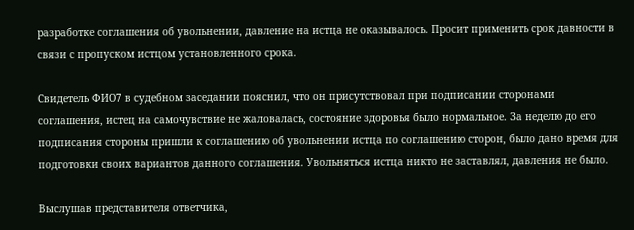разработке соглашения об увольнении, давление на истца не оказывалось. Просит применить срок давности в связи с пропуском истцом установленного срока.

Свидетель ФИО7 в судебном заседании пояснил, что он присутствовал при подписании сторонами соглашения, истец на самочувствие не жаловалась, состояние здоровья было нормальное. За неделю до его подписания стороны пришли к соглашению об увольнении истца по соглашению сторон, было дано время для подготовки своих вариантов данного соглашения. Увольняться истца никто не заставлял, давления не было.

Выслушав представителя ответчика,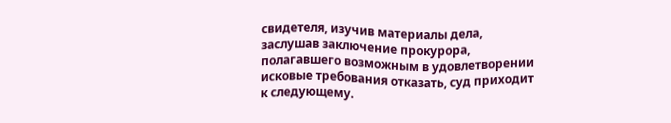свидетеля, изучив материалы дела, заслушав заключение прокурора, полагавшего возможным в удовлетворении исковые требования отказать, суд приходит к следующему.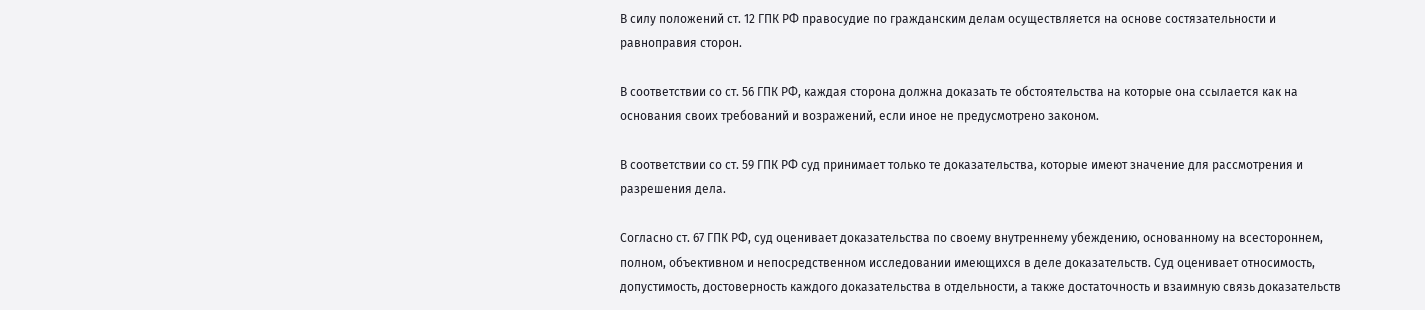В силу положений ст. 12 ГПК РФ правосудие по гражданским делам осуществляется на основе состязательности и равноправия сторон.

В соответствии со ст. 56 ГПК РФ, каждая сторона должна доказать те обстоятельства на которые она ссылается как на основания своих требований и возражений, если иное не предусмотрено законом.

В соответствии со ст. 59 ГПК РФ суд принимает только те доказательства, которые имеют значение для рассмотрения и разрешения дела.

Согласно ст. 67 ГПК РФ, суд оценивает доказательства по своему внутреннему убеждению, основанному на всестороннем, полном, объективном и непосредственном исследовании имеющихся в деле доказательств. Суд оценивает относимость, допустимость, достоверность каждого доказательства в отдельности, а также достаточность и взаимную связь доказательств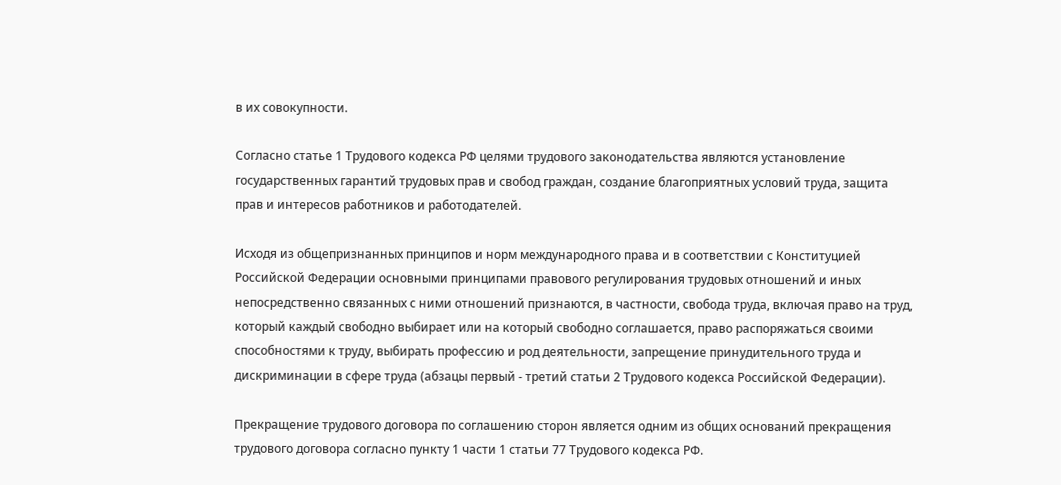в их совокупности.

Согласно статье 1 Трудового кодекса РФ целями трудового законодательства являются установление государственных гарантий трудовых прав и свобод граждан, создание благоприятных условий труда, защита прав и интересов работников и работодателей.

Исходя из общепризнанных принципов и норм международного права и в соответствии с Конституцией Российской Федерации основными принципами правового регулирования трудовых отношений и иных непосредственно связанных с ними отношений признаются, в частности, свобода труда, включая право на труд, который каждый свободно выбирает или на который свободно соглашается, право распоряжаться своими способностями к труду, выбирать профессию и род деятельности, запрещение принудительного труда и дискриминации в сфере труда (абзацы первый - третий статьи 2 Трудового кодекса Российской Федерации).

Прекращение трудового договора по соглашению сторон является одним из общих оснований прекращения трудового договора согласно пункту 1 части 1 статьи 77 Трудового кодекса РФ.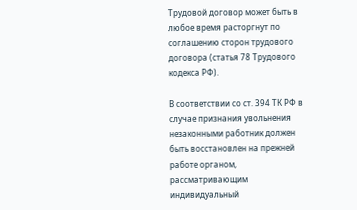Трудовой договор может быть в любое время расторгнут по соглашению сторон трудового договора (статья 78 Трудового кодекса РФ).

В соответствии со ст. 394 ТК РФ в случае признания увольнения незаконными работник должен быть восстановлен на прежней работе органом, рассматривающим индивидуальный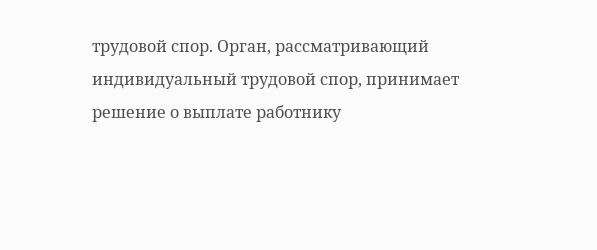трудовой спор. Орган, рассматривающий индивидуальный трудовой спор, принимает решение о выплате работнику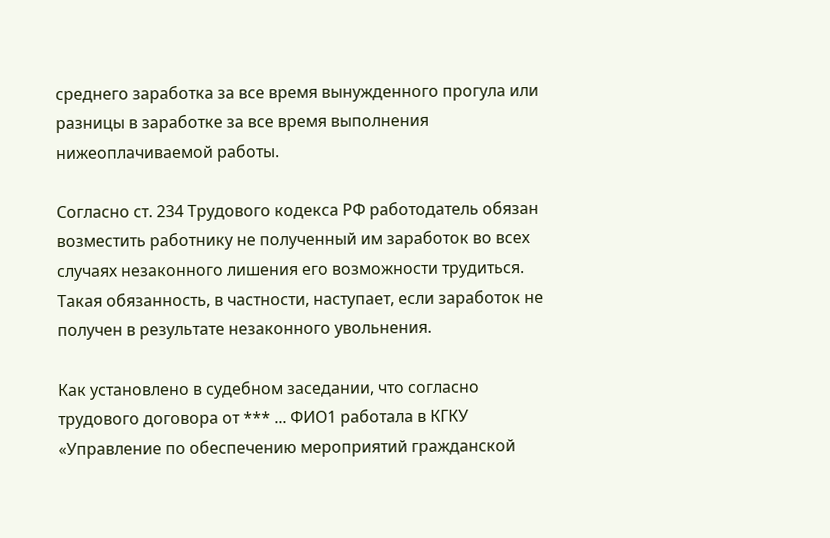среднего заработка за все время вынужденного прогула или разницы в заработке за все время выполнения нижеоплачиваемой работы.

Согласно ст. 234 Трудового кодекса РФ работодатель обязан возместить работнику не полученный им заработок во всех случаях незаконного лишения его возможности трудиться. Такая обязанность, в частности, наступает, если заработок не получен в результате незаконного увольнения.

Как установлено в судебном заседании, что согласно трудового договора от *** ... ФИО1 работала в КГКУ «Управление по обеспечению мероприятий гражданской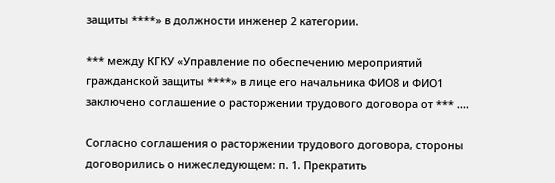защиты ****» в должности инженер 2 категории.

*** между КГКУ «Управление по обеспечению мероприятий гражданской защиты ****» в лице его начальника ФИО8 и ФИО1 заключено соглашение о расторжении трудового договора от *** ....

Согласно соглашения о расторжении трудового договора, стороны договорились о нижеследующем: п. 1. Прекратить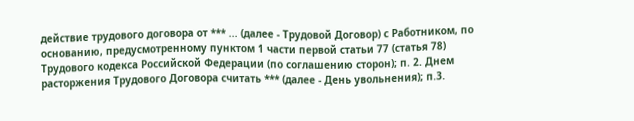действие трудового договора от *** ... (далее - Трудовой Договор) с Работником, по основанию, предусмотренному пунктом 1 части первой статьи 77 (статья 78) Трудового кодекса Российской Федерации (по соглашению сторон); п. 2. Днем расторжения Трудового Договора считать *** (далее - День увольнения); п.3.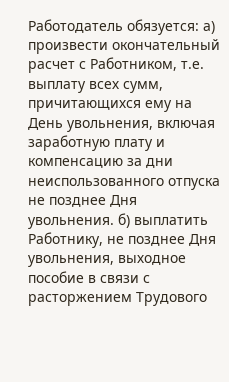Работодатель обязуется: а) произвести окончательный расчет с Работником, т.е. выплату всех сумм, причитающихся ему на День увольнения, включая заработную плату и компенсацию за дни неиспользованного отпуска не позднее Дня увольнения. б) выплатить Работнику, не позднее Дня увольнения, выходное пособие в связи с расторжением Трудового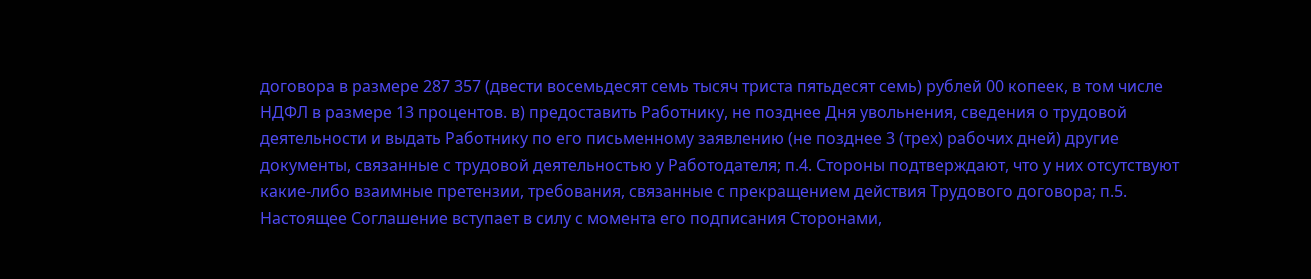договора в размере 287 357 (двести восемьдесят семь тысяч триста пятьдесят семь) рублей 00 копеек, в том числе НДФЛ в размере 13 процентов. в) предоставить Работнику, не позднее Дня увольнения, сведения о трудовой деятельности и выдать Работнику по его письменному заявлению (не позднее 3 (трех) рабочих дней) другие документы, связанные с трудовой деятельностью у Работодателя; п.4. Стороны подтверждают, что у них отсутствуют какие-либо взаимные претензии, требования, связанные с прекращением действия Трудового договора; п.5. Настоящее Соглашение вступает в силу с момента его подписания Сторонами,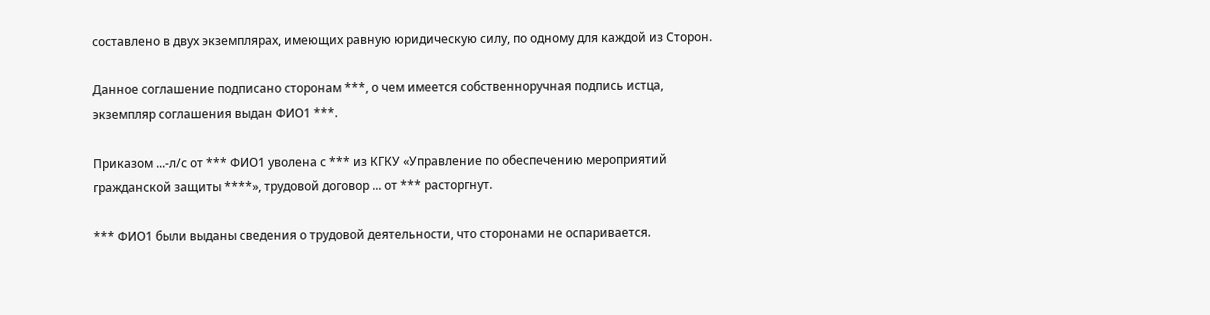составлено в двух экземплярах, имеющих равную юридическую силу, по одному для каждой из Сторон.

Данное соглашение подписано сторонам ***, о чем имеется собственноручная подпись истца, экземпляр соглашения выдан ФИО1 ***.

Приказом ...-л/с от *** ФИО1 уволена с *** из КГКУ «Управление по обеспечению мероприятий гражданской защиты ****», трудовой договор ... от *** расторгнут.

*** ФИО1 были выданы сведения о трудовой деятельности, что сторонами не оспаривается.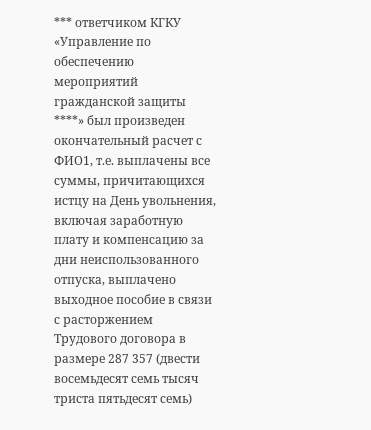*** ответчиком КГКУ «Управление по обеспечению мероприятий гражданской защиты ****» был произведен окончательный расчет с ФИО1, т.е. выплачены все суммы, причитающихся истцу на День увольнения, включая заработную плату и компенсацию за дни неиспользованного отпуска, выплачено выходное пособие в связи с расторжением Трудового договора в размере 287 357 (двести восемьдесят семь тысяч триста пятьдесят семь)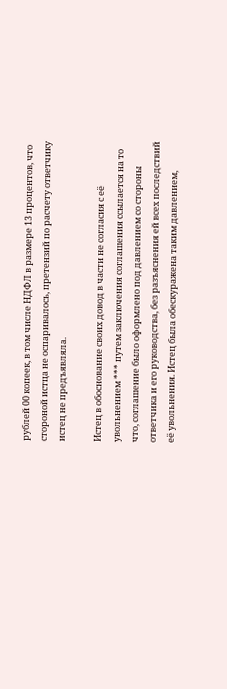рублей 00 копеек, в том числе НДФЛ в размере 13 процентов, что стороной истца не оспаривалось, претензий по расчету ответчику истец не предъявляла.

Истец в обоснование своих довод в части не согласия с её увольнением *** путем заключения соглашения ссылается на то что, соглашение было оформлено под давлением со стороны ответчика и его руководства, без разъяснения ей всех последствий её увольнения. Истец была обескуражена таким давлением,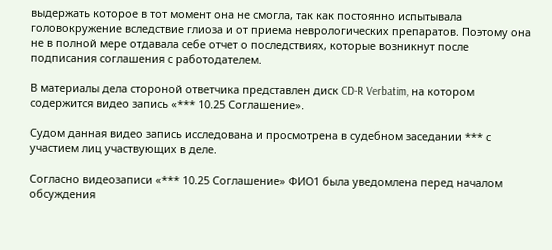выдержать которое в тот момент она не смогла, так как постоянно испытывала головокружение вследствие глиоза и от приема неврологических препаратов. Поэтому она не в полной мере отдавала себе отчет о последствиях, которые возникнут после подписания соглашения с работодателем.

В материалы дела стороной ответчика представлен диск CD-R Verbatim, на котором содержится видео запись «*** 10.25 Соглашение».

Судом данная видео запись исследована и просмотрена в судебном заседании *** с участием лиц участвующих в деле.

Согласно видеозаписи «*** 10.25 Соглашение» ФИО1 была уведомлена перед началом обсуждения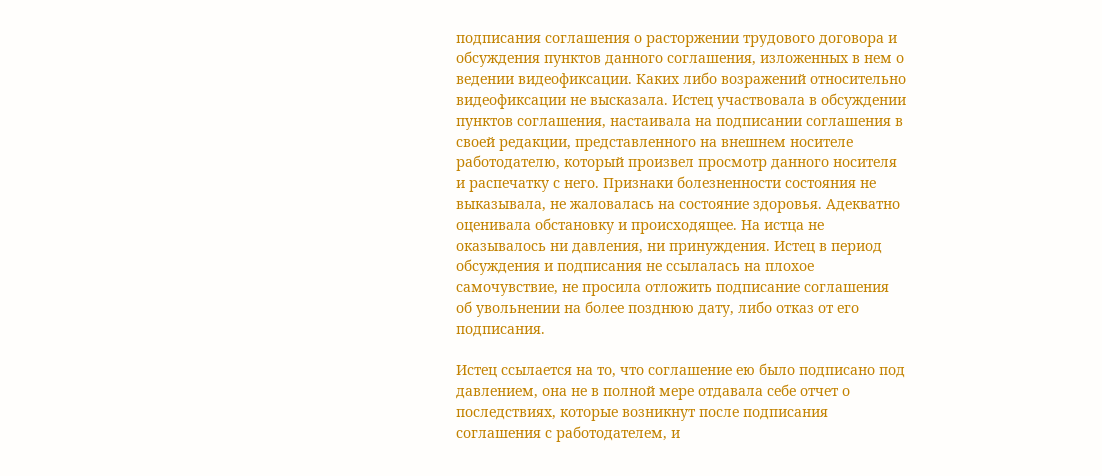подписания соглашения о расторжении трудового договора и обсуждения пунктов данного соглашения, изложенных в нем о ведении видеофиксации. Каких либо возражений относительно видеофиксации не высказала. Истец участвовала в обсуждении пунктов соглашения, настаивала на подписании соглашения в своей редакции, представленного на внешнем носителе работодателю, который произвел просмотр данного носителя и распечатку с него. Признаки болезненности состояния не выказывала, не жаловалась на состояние здоровья. Адекватно оценивала обстановку и происходящее. На истца не оказывалось ни давления, ни принуждения. Истец в период обсуждения и подписания не ссылалась на плохое самочувствие, не просила отложить подписание соглашения об увольнении на более позднюю дату, либо отказ от его подписания.

Истец ссылается на то, что соглашение ею было подписано под давлением, она не в полной мере отдавала себе отчет о последствиях, которые возникнут после подписания соглашения с работодателем, и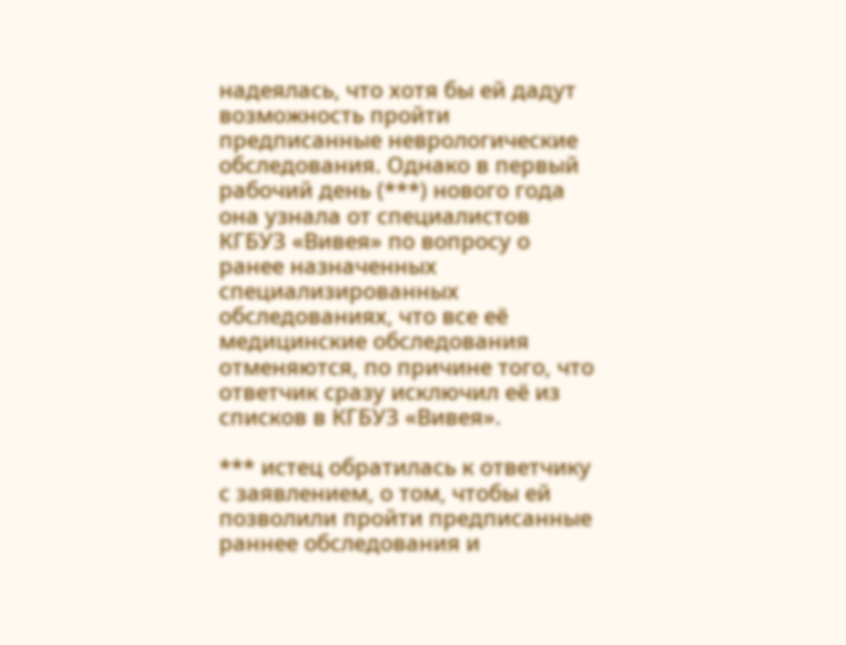надеялась, что хотя бы ей дадут возможность пройти предписанные неврологические обследования. Однако в первый рабочий день (***) нового года она узнала от специалистов КГБУЗ «Вивея» по вопросу о ранее назначенных специализированных обследованиях, что все её медицинские обследования отменяются, по причине того, что ответчик сразу исключил её из списков в КГБУЗ «Вивея».

*** истец обратилась к ответчику с заявлением, о том, чтобы ей позволили пройти предписанные раннее обследования и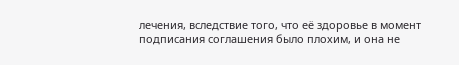лечения, вследствие того, что её здоровье в момент подписания соглашения было плохим, и она не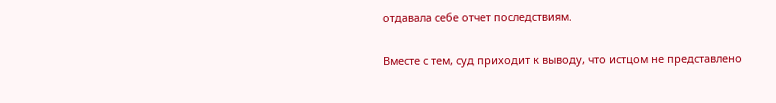отдавала себе отчет последствиям.

Вместе с тем, суд приходит к выводу, что истцом не представлено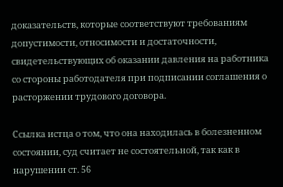доказательств, которые соответствуют требованиям допустимости, относимости и достаточности, свидетельствующих об оказании давления на работника со стороны работодателя при подписании соглашения о расторжении трудового договора.

Ссылка истца о том, что она находилась в болезненном состоянии, суд считает не состоятельной, так как в нарушении ст. 56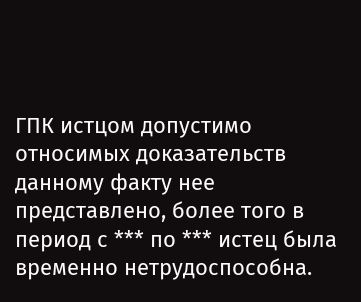ГПК истцом допустимо относимых доказательств данному факту нее представлено, более того в период с *** по *** истец была временно нетрудоспособна.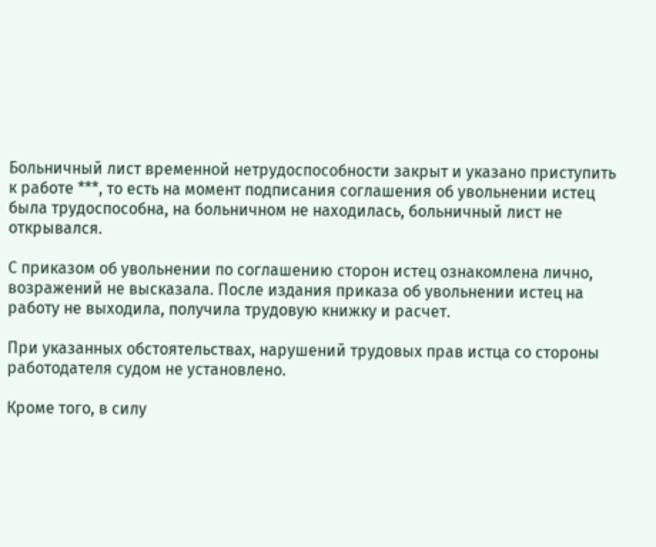Больничный лист временной нетрудоспособности закрыт и указано приступить к работе ***, то есть на момент подписания соглашения об увольнении истец была трудоспособна, на больничном не находилась, больничный лист не открывался.

С приказом об увольнении по соглашению сторон истец ознакомлена лично, возражений не высказала. После издания приказа об увольнении истец на работу не выходила, получила трудовую книжку и расчет.

При указанных обстоятельствах, нарушений трудовых прав истца со стороны работодателя судом не установлено.

Кроме того, в силу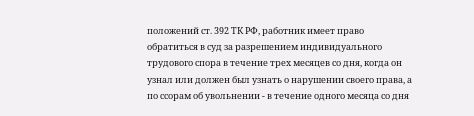положений ст. 392 ТК РФ, работник имеет право обратиться в суд за разрешением индивидуального трудового спора в течение трех месяцев со дня, когда он узнал или должен был узнать о нарушении своего права, а по ссорам об увольнении - в течение одного месяца со дня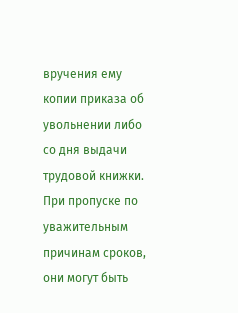вручения ему копии приказа об увольнении либо со дня выдачи трудовой книжки. При пропуске по уважительным причинам сроков, они могут быть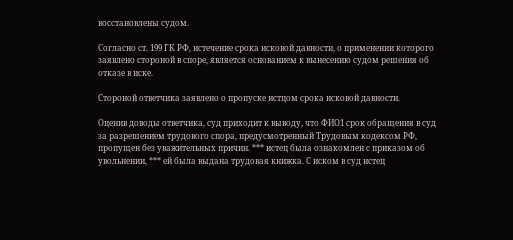восстановлены судом.

Согласно ст. 199 ГК РФ, истечение срока исковой давности, о применении которого заявлено стороной в споре, является основанием к вынесению судом решения об отказе в иске.

Стороной ответчика заявлено о пропуске истцом срока исковой давности.

Оценив доводы ответчика, суд приходит к выводу, что ФИО1 срок обращения в суд за разрешением трудового спора, предусмотренный Трудовым кодексом РФ, пропущен без уважительных причин. *** истец была ознакомлен с приказом об увольнении, *** ей была выдана трудовая книжка. С иском в суд истец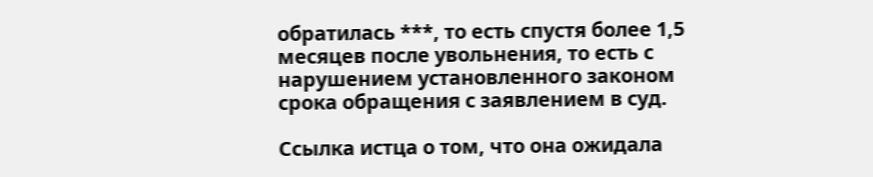обратилась ***, то есть спустя более 1,5 месяцев после увольнения, то есть с нарушением установленного законом срока обращения с заявлением в суд.

Ссылка истца о том, что она ожидала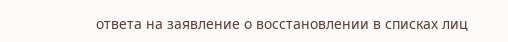ответа на заявление о восстановлении в списках лиц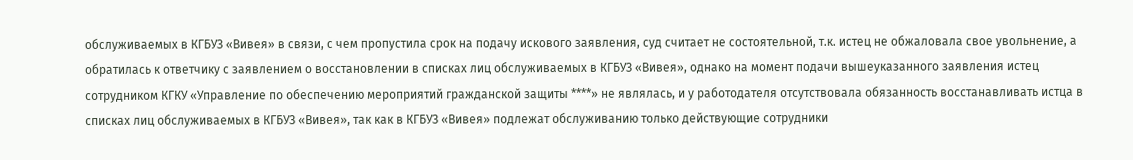обслуживаемых в КГБУЗ «Вивея» в связи, с чем пропустила срок на подачу искового заявления, суд считает не состоятельной, т.к. истец не обжаловала свое увольнение, а обратилась к ответчику с заявлением о восстановлении в списках лиц обслуживаемых в КГБУЗ «Вивея», однако на момент подачи вышеуказанного заявления истец сотрудником КГКУ «Управление по обеспечению мероприятий гражданской защиты ****» не являлась, и у работодателя отсутствовала обязанность восстанавливать истца в списках лиц обслуживаемых в КГБУЗ «Вивея», так как в КГБУЗ «Вивея» подлежат обслуживанию только действующие сотрудники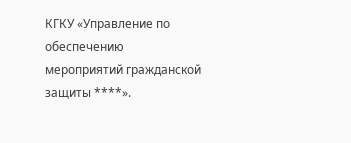КГКУ «Управление по обеспечению мероприятий гражданской защиты ****».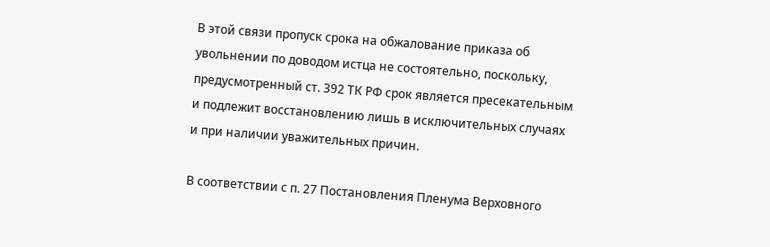В этой связи пропуск срока на обжалование приказа об увольнении по доводом истца не состоятельно, поскольку, предусмотренный ст. 392 ТК РФ срок является пресекательным и подлежит восстановлению лишь в исключительных случаях и при наличии уважительных причин.

В соответствии с п. 27 Постановления Пленума Верховного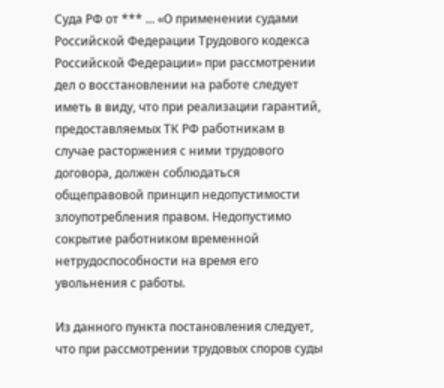Суда РФ от *** ... «О применении судами Российской Федерации Трудового кодекса Российской Федерации» при рассмотрении дел о восстановлении на работе следует иметь в виду, что при реализации гарантий, предоставляемых ТК РФ работникам в случае расторжения с ними трудового договора, должен соблюдаться общеправовой принцип недопустимости злоупотребления правом. Недопустимо сокрытие работником временной нетрудоспособности на время его увольнения с работы.

Из данного пункта постановления следует, что при рассмотрении трудовых споров суды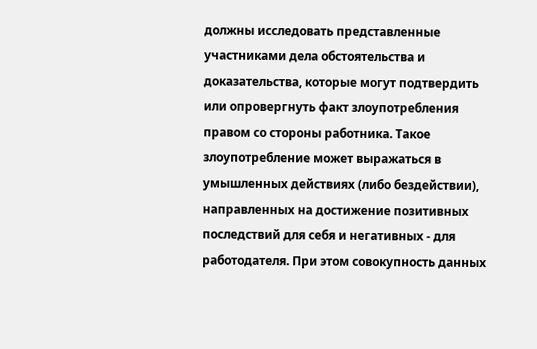должны исследовать представленные участниками дела обстоятельства и доказательства, которые могут подтвердить или опровергнуть факт злоупотребления правом со стороны работника. Такое злоупотребление может выражаться в умышленных действиях (либо бездействии), направленных на достижение позитивных последствий для себя и негативных - для работодателя. При этом совокупность данных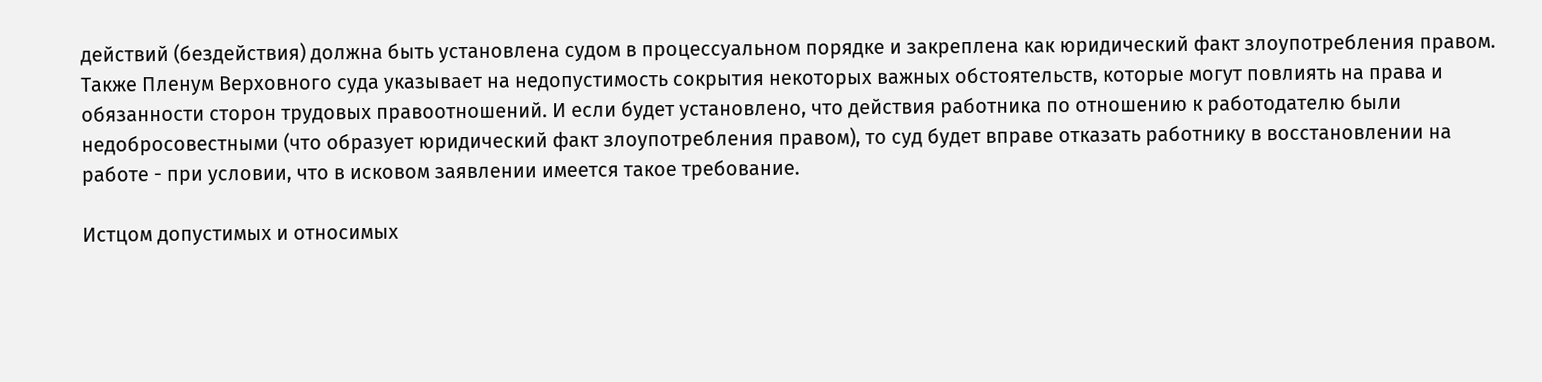действий (бездействия) должна быть установлена судом в процессуальном порядке и закреплена как юридический факт злоупотребления правом. Также Пленум Верховного суда указывает на недопустимость сокрытия некоторых важных обстоятельств, которые могут повлиять на права и обязанности сторон трудовых правоотношений. И если будет установлено, что действия работника по отношению к работодателю были недобросовестными (что образует юридический факт злоупотребления правом), то суд будет вправе отказать работнику в восстановлении на работе - при условии, что в исковом заявлении имеется такое требование.

Истцом допустимых и относимых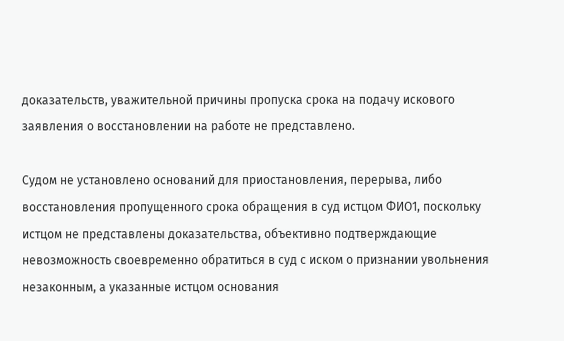доказательств, уважительной причины пропуска срока на подачу искового заявления о восстановлении на работе не представлено.

Судом не установлено оснований для приостановления, перерыва, либо восстановления пропущенного срока обращения в суд истцом ФИО1, поскольку истцом не представлены доказательства, объективно подтверждающие невозможность своевременно обратиться в суд с иском о признании увольнения незаконным, а указанные истцом основания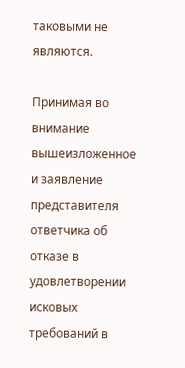таковыми не являются.

Принимая во внимание вышеизложенное и заявление представителя ответчика об отказе в удовлетворении исковых требований в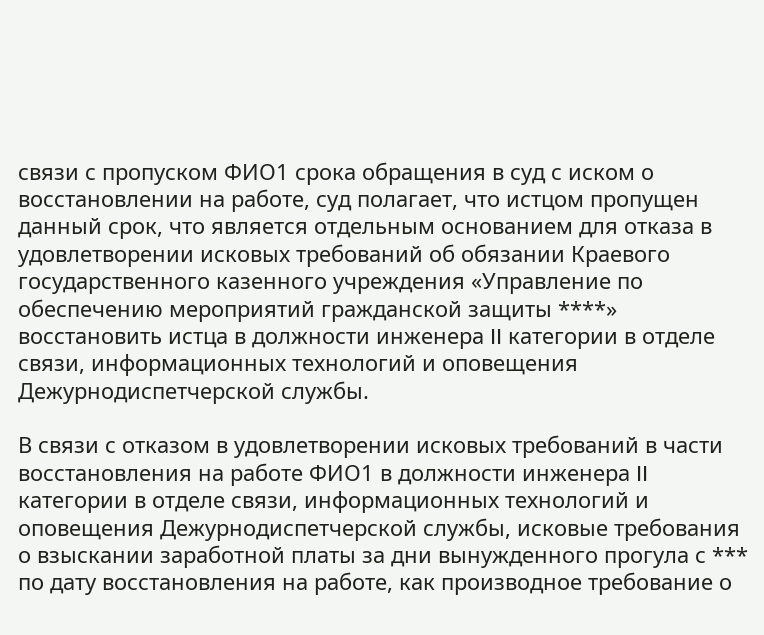связи с пропуском ФИО1 срока обращения в суд с иском о восстановлении на работе, суд полагает, что истцом пропущен данный срок, что является отдельным основанием для отказа в удовлетворении исковых требований об обязании Краевого государственного казенного учреждения «Управление по обеспечению мероприятий гражданской защиты ****» восстановить истца в должности инженера II категории в отделе связи, информационных технологий и оповещения Дежурнодиспетчерской службы.

В связи с отказом в удовлетворении исковых требований в части восстановления на работе ФИО1 в должности инженера II категории в отделе связи, информационных технологий и оповещения Дежурнодиспетчерской службы, исковые требования о взыскании заработной платы за дни вынужденного прогула с *** по дату восстановления на работе, как производное требование о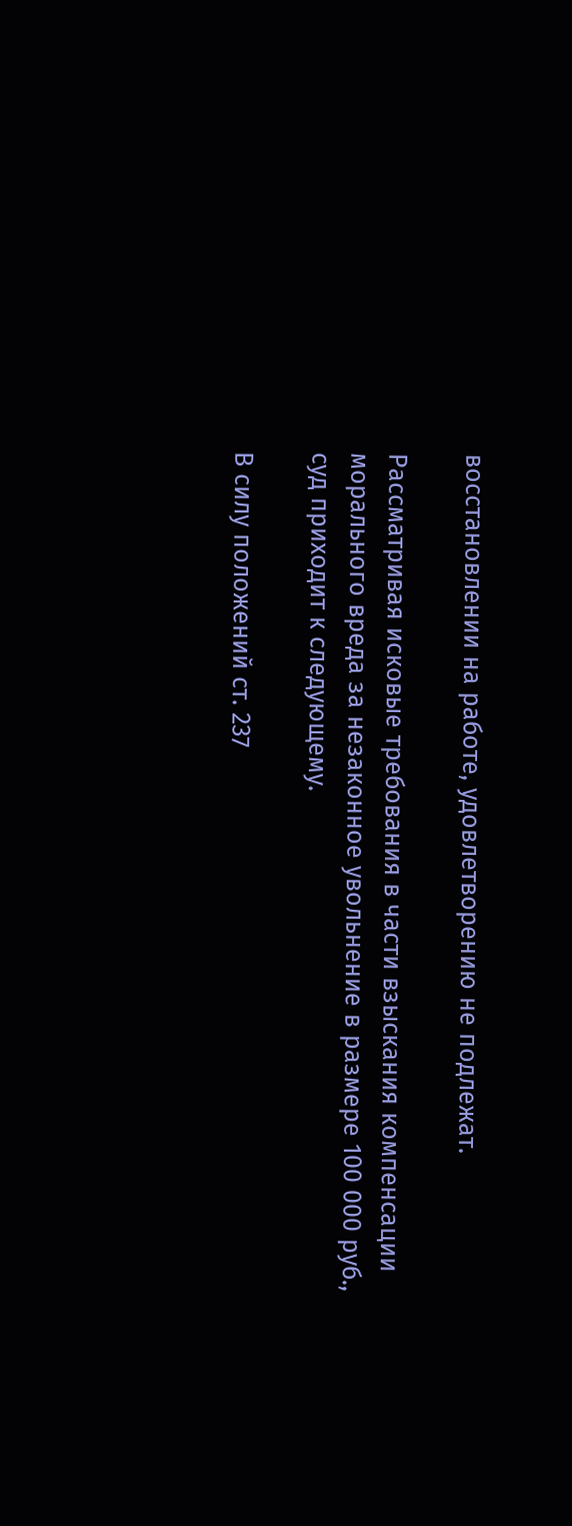восстановлении на работе, удовлетворению не подлежат.

Рассматривая исковые требования в части взыскания компенсации морального вреда за незаконное увольнение в размере 100 000 руб., суд приходит к следующему.

В силу положений ст. 237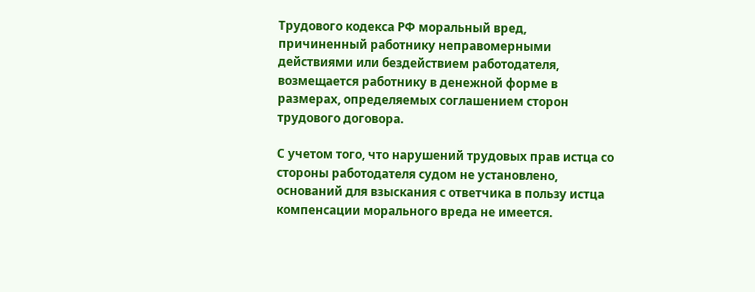Трудового кодекса РФ моральный вред, причиненный работнику неправомерными действиями или бездействием работодателя, возмещается работнику в денежной форме в размерах, определяемых соглашением сторон трудового договора.

С учетом того, что нарушений трудовых прав истца со стороны работодателя судом не установлено, оснований для взыскания с ответчика в пользу истца компенсации морального вреда не имеется.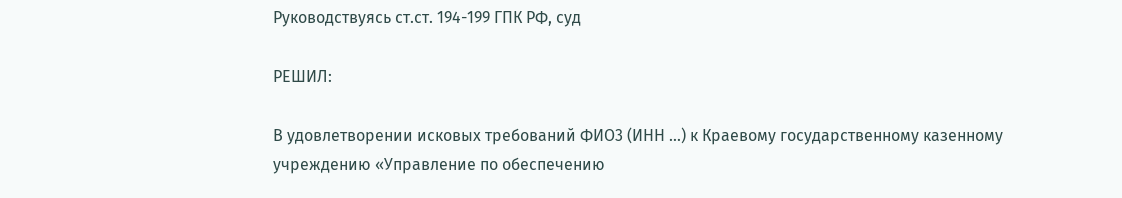Руководствуясь ст.ст. 194-199 ГПК РФ, суд

РЕШИЛ:

В удовлетворении исковых требований ФИО3 (ИНН ...) к Краевому государственному казенному учреждению «Управление по обеспечению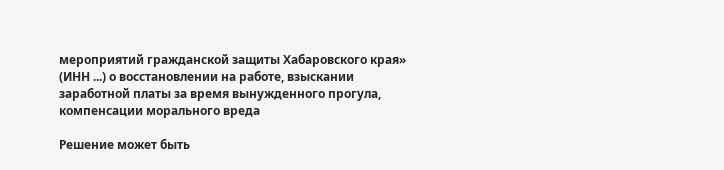мероприятий гражданской защиты Хабаровского края» (ИНН ...) о восстановлении на работе, взыскании заработной платы за время вынужденного прогула, компенсации морального вреда

Решение может быть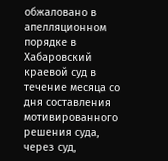обжаловано в апелляционном порядке в Хабаровский краевой суд в течение месяца со дня составления мотивированного решения суда, через суд,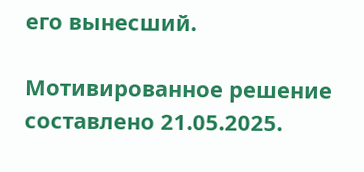его вынесший.

Мотивированное решение составлено 21.05.2025.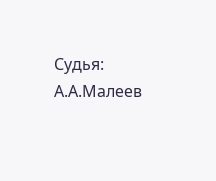Судья: А.А.Малеев